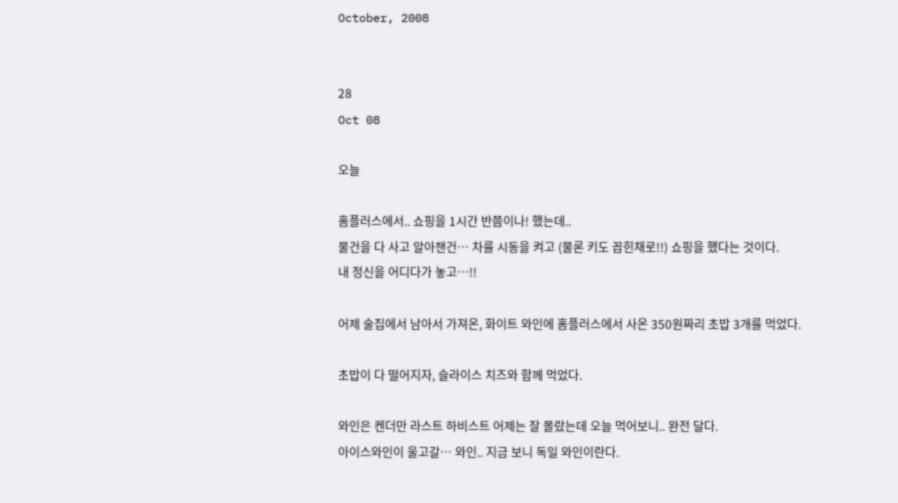October, 2008


28
Oct 08

오늘

홈플러스에서.. 쇼핑을 1시간 반쯤이나! 했는데..
물건을 다 사고 알아챈건… 차를 시동을 켜고 (물론 키도 꼽힌채로!!) 쇼핑을 했다는 것이다.
내 정신을 어디다가 놓고…!!

어제 술집에서 남아서 가져온, 화이트 와인에 홈플러스에서 사온 350원짜리 초밥 3개를 먹었다.

초밥이 다 떨어지자, 슬라이스 치즈와 함께 먹었다.

와인은 켄더만 라스트 하비스트 어제는 잘 몰랐는데 오늘 먹어보니.. 완전 달다.
아이스와인이 울고갈… 와인.. 지금 보니 독일 와인이란다.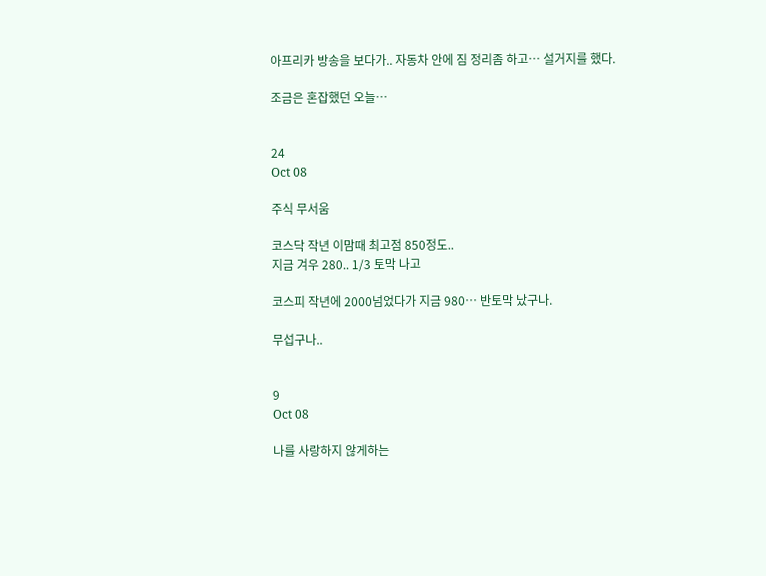아프리카 방송을 보다가.. 자동차 안에 짐 정리좀 하고… 설거지를 했다.

조금은 혼잡했던 오늘…


24
Oct 08

주식 무서움

코스닥 작년 이맘때 최고점 850정도..
지금 겨우 280.. 1/3 토막 나고

코스피 작년에 2000넘었다가 지금 980… 반토막 났구나.

무섭구나..


9
Oct 08

나를 사랑하지 않게하는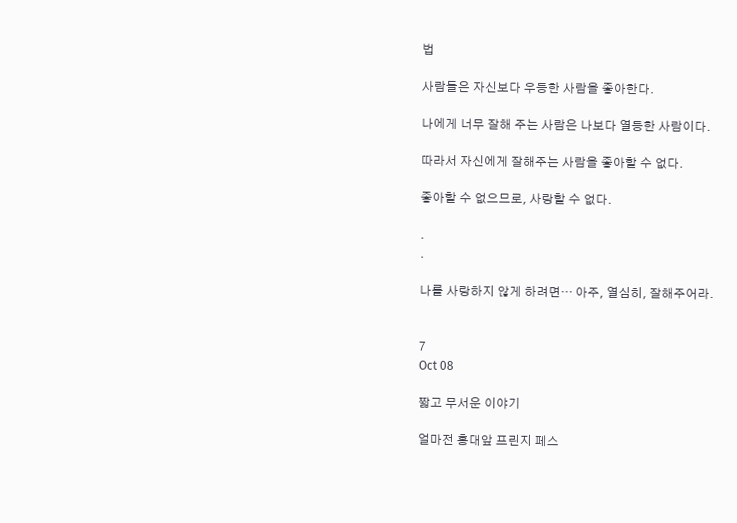법

사람들은 자신보다 우등한 사람을 좋아한다.

나에게 너무 잘해 주는 사람은 나보다 열등한 사람이다.

따라서 자신에게 잘해주는 사람을 좋아할 수 없다.

좋아할 수 없으므로, 사랑할 수 없다.

.
.

나를 사랑하지 않게 하려면… 아주, 열심히, 잘해주어라.


7
Oct 08

짧고 무서운 이야기

얼마전 홍대앞 프린지 페스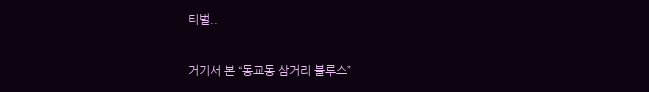티벌..

거기서 본 “동교동 삼거리 블루스”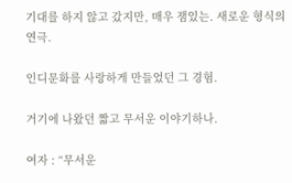기대를 하지 않고 갔지만, 매우 잼있는. 새로운 형식의 연극.

인디문화를 사랑하게 만들었던 그 경험.

거기에 나왔던 짧고 무서운 이야기하나.

여자 : “무서운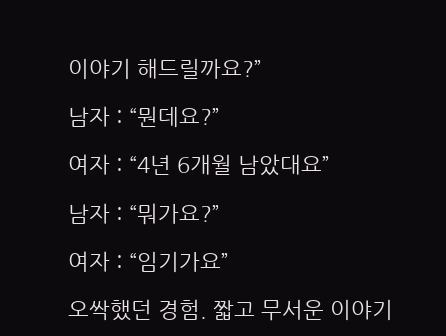이야기 해드릴까요?”

남자 : “뭔데요?”

여자 : “4년 6개월 남았대요”

남자 : “뭐가요?”

여자 : “임기가요”

오싹했던 경험. 짧고 무서운 이야기